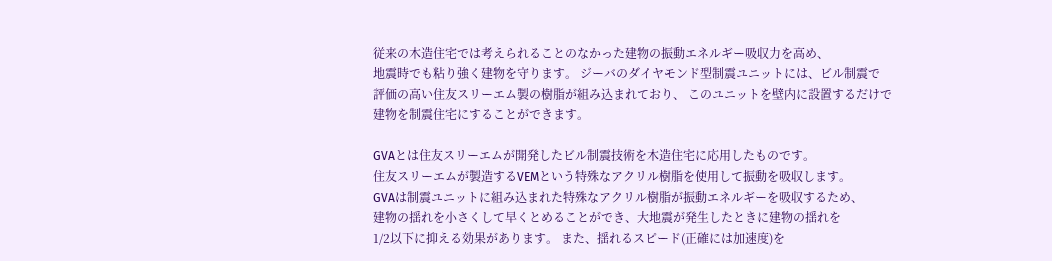従来の木造住宅では考えられることのなかった建物の振動エネルギー吸収力を高め、
地震時でも粘り強く建物を守ります。 ジーバのダイヤモンド型制震ユニットには、ビル制震で
評価の高い住友スリーエム製の樹脂が組み込まれており、 このユニットを壁内に設置するだけで
建物を制震住宅にすることができます。

GVAとは住友スリーエムが開発したビル制震技術を木造住宅に応用したものです。
住友スリーエムが製造するVEMという特殊なアクリル樹脂を使用して振動を吸収します。
GVAは制震ユニットに組み込まれた特殊なアクリル樹脂が振動エネルギーを吸収するため、
建物の揺れを小さくして早くとめることができ、大地震が発生したときに建物の揺れを
1/2以下に抑える効果があります。 また、揺れるスピード(正確には加速度)を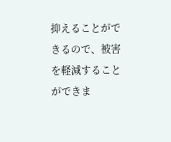抑えることができるので、被害を軽減することができま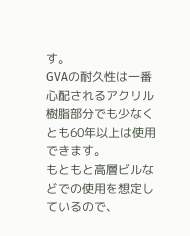す。
GVAの耐久性は一番心配されるアクリル樹脂部分でも少なくとも60年以上は使用できます。
もともと高層ビルなどでの使用を想定しているので、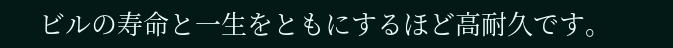ビルの寿命と一生をともにするほど高耐久です。